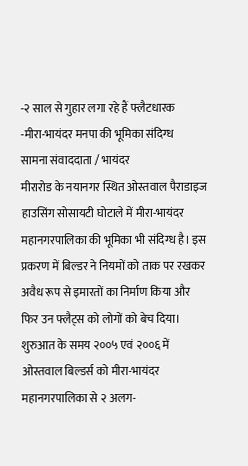-२ साल से गुहार लगा रहे हैं फ्लैटधारक
-मीरा-भायंदर मनपा की भूमिका संदिग्ध
सामना संवाददाता / भायंदर
मीरारोड के नयानगर स्थित ओस्तवाल पैराडाइज हाउसिंग सोसायटी घोटाले में मीरा-भायंदर महानगरपालिका की भूमिका भी संदिग्ध है। इस प्रकरण में बिल्डर ने नियमों को ताक पर रखकर अवैध रूप से इमारतों का निर्माण किया और फिर उन फ्लैट्स को लोगों को बेच दिया।
शुरुआत के समय २००५ एवं २००६ में ओस्तवाल बिल्डर्स को मीरा-भायंदर महानगरपालिका से २ अलग-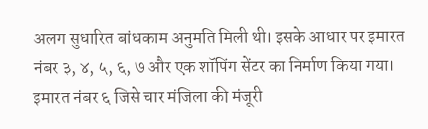अलग सुधारित बांधकाम अनुमति मिली थी। इसके आधार पर इमारत नंबर ३, ४, ५, ६, ७ और एक शॉपिंग सेंटर का निर्माण किया गया। इमारत नंबर ६ जिसे चार मंजिला की मंजूरी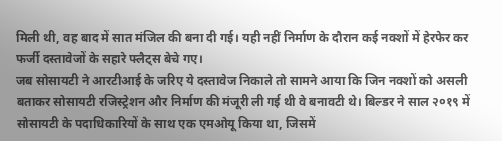मिली थी, वह बाद में सात मंजिल की बना दी गई। यही नहीं निर्माण के दौरान कई नक्शों में हेरफेर कर फर्जी दस्तावेजों के सहारे फ्लैट्स बेचे गए।
जब सोसायटी ने आरटीआई के जरिए ये दस्तावेज निकाले तो सामने आया कि जिन नक्शों को असली बताकर सोसायटी रजिस्ट्रेशन और निर्माण की मंजूरी ली गई थी वे बनावटी थे। बिल्डर ने साल २०१९ में सोसायटी के पदाधिकारियों के साथ एक एमओयू किया था, जिसमें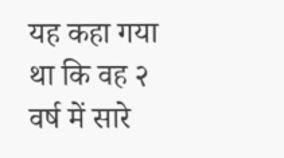यह कहा गया था कि वह २ वर्ष में सारे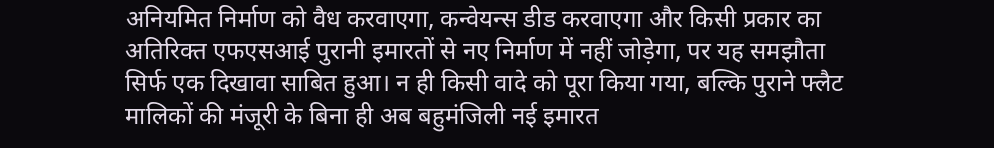अनियमित निर्माण को वैध करवाएगा, कन्वेयन्स डीड करवाएगा और किसी प्रकार का अतिरिक्त एफएसआई पुरानी इमारतों से नए निर्माण में नहीं जोड़ेगा, पर यह समझौता सिर्फ एक दिखावा साबित हुआ। न ही किसी वादे को पूरा किया गया, बल्कि पुराने फ्लैट मालिकों की मंजूरी के बिना ही अब बहुमंजिली नई इमारत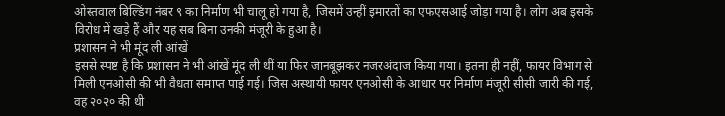ओस्तवाल बिल्डिंग नंबर ९ का निर्माण भी चालू हो गया है, जिसमें उन्हीं इमारतों का एफएसआई जोड़ा गया है। लोग अब इसके विरोध में खड़े हैं और यह सब बिना उनकी मंजूरी के हुआ है।
प्रशासन ने भी मूंद ली आंखें
इससे स्पष्ट है कि प्रशासन ने भी आंखें मूंद ली थीं या फिर जानबूझकर नजरअंदाज किया गया। इतना ही नहीं, फायर विभाग से मिली एनओसी की भी वैधता समाप्त पाई गई। जिस अस्थायी फायर एनओसी के आधार पर निर्माण मंजूरी सीसी जारी की गई, वह २०२० की थी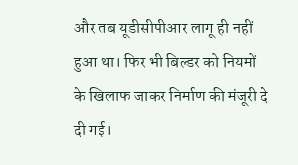और तब यूडीसीपीआर लागू ही नहीं हुआ था। फिर भी बिल्डर को नियमों के खिलाफ जाकर निर्माण की मंजूरी दे दी गई।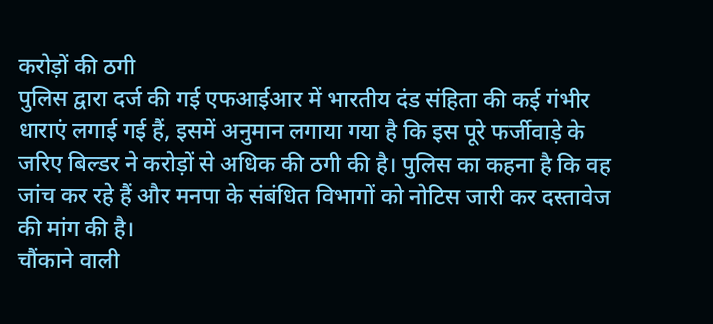करोड़ों की ठगी
पुलिस द्वारा दर्ज की गई एफआईआर में भारतीय दंड संहिता की कई गंभीर धाराएं लगाई गई हैं, इसमें अनुमान लगाया गया है कि इस पूरे फर्जीवाड़े के जरिए बिल्डर ने करोड़ों से अधिक की ठगी की है। पुलिस का कहना है कि वह जांच कर रहे हैं और मनपा के संबंधित विभागों को नोटिस जारी कर दस्तावेज की मांग की है।
चौंकाने वाली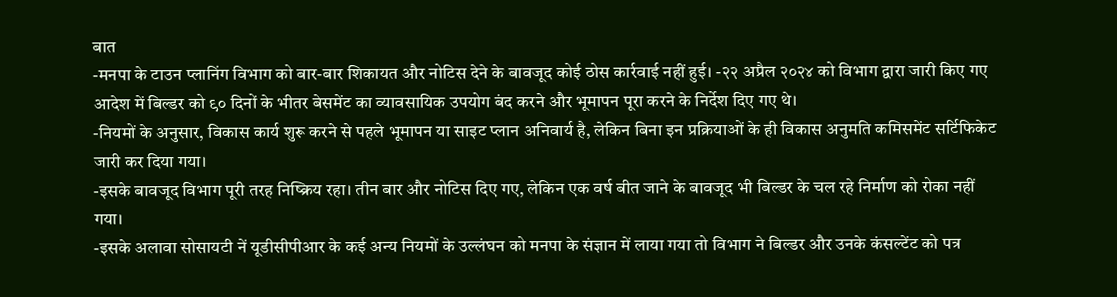बात
-मनपा के टाउन प्लानिंग विभाग को बार-बार शिकायत और नोटिस देने के बावजूद कोई ठोस कार्रवाई नहीं हुई। -२२ अप्रैल २०२४ को विभाग द्वारा जारी किए गए आदेश में बिल्डर को ९० दिनों के भीतर बेसमेंट का व्यावसायिक उपयोग बंद करने और भूमापन पूरा करने के निर्देश दिए गए थे।
-नियमों के अनुसार, विकास कार्य शुरू करने से पहले भूमापन या साइट प्लान अनिवार्य है, लेकिन बिना इन प्रक्रियाओं के ही विकास अनुमति कमिसमेंट सर्टिफिकेट जारी कर दिया गया।
-इसके बावजूद विभाग पूरी तरह निष्क्रिय रहा। तीन बार और नोटिस दिए गए, लेकिन एक वर्ष बीत जाने के बावजूद भी बिल्डर के चल रहे निर्माण को रोका नहीं गया।
-इसके अलावा सोसायटी नें यूडीसीपीआर के कई अन्य नियमों के उल्लंघन को मनपा के संज्ञान में लाया गया तो विभाग ने बिल्डर और उनके कंसल्टेंट को पत्र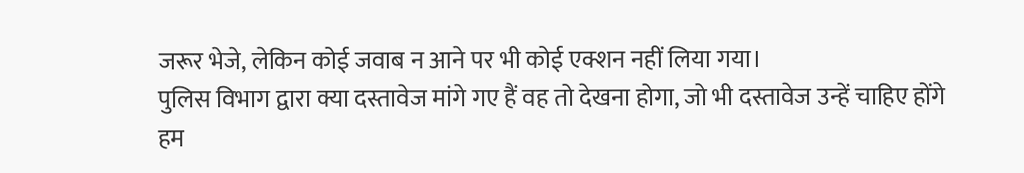जरूर भेजे, लेकिन कोई जवाब न आने पर भी कोई एक्शन नहीं लिया गया।
पुलिस विभाग द्वारा क्या दस्तावेज मांगे गए हैं वह तो देखना होगा, जो भी दस्तावेज उन्हें चाहिए होंगे हम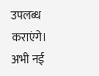उपलब्ध कराएंगे। अभी नई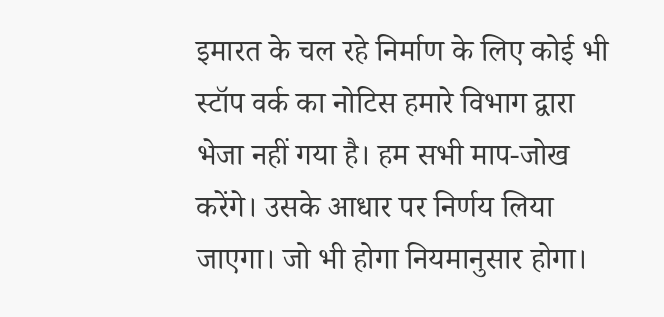इमारत के चल रहे निर्माण के लिए कोई भी स्टॉप वर्क का नोटिस हमारे विभाग द्वारा भेजा नहीं गया है। हम सभी माप-जोख करेंगे। उसके आधार पर निर्णय लिया जाएगा। जो भी होगा नियमानुसार होगा।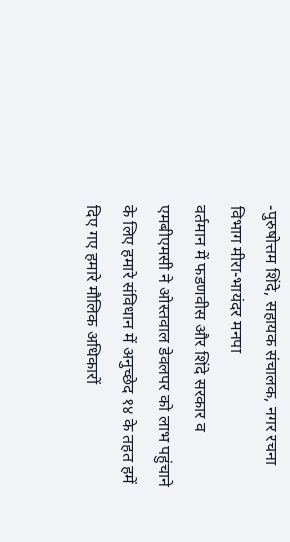-पुरुषोत्तम शिंदे, सहायक संचालक, नगर रचना विभाग मीरा-भायंदर मनपा
वर्तमान में फडणवीस और शिंदे सरकार व एमबीएमसी ने ओस्तवाल डेवलपर को लाभ पहुंचाने के लिए हमारे संविधान में अनुच्छेद १४ के तहत हमें दिए गए हमारे मौलिक अधिकारों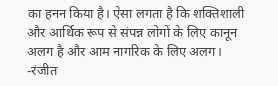का हनन किया है। ऐसा लगता है कि शक्तिशाली और आर्थिक रूप से संपन्न लोगों के लिए कानून अलग है और आम नागरिक के लिए अलग।
-रंजीत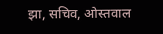झा, सचिव, ओस्तवाल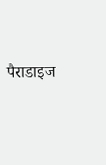पैराडाइज